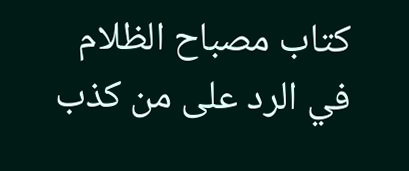كتاب مصباح الظلام في الرد على من كذب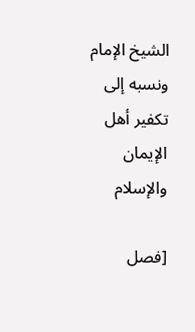الشيخ الإمام ونسبه إلى تكفير أهل الإيمان والإسلام

[فصل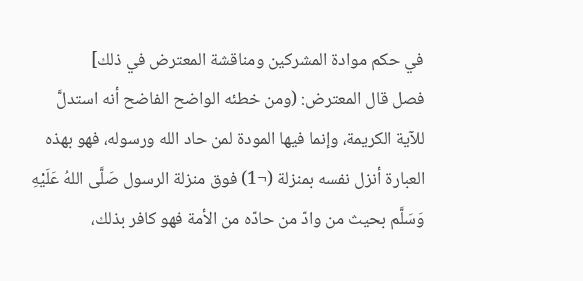في حكم موادة المشركين ومناقشة المعترض في ذلك]
فصل قال المعترض: (ومن خطئه الواضح الفاضح أنه استدلَّ للآية الكريمة، وإنما فيها المودة لمن حاد الله ورسوله، فهو بهذه العبارة أنزل نفسه بمنزلة (¬1) فوق منزلة الرسول صَلَّى اللهُ عَلَيْهِ وَسَلَّم بحيث من وادّ من حادّه من الأمة فهو كافر بذلك،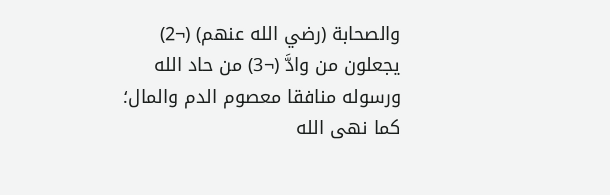والصحابة (رضي الله عنهم) (¬2) يجعلون من وادَّ (¬3) من حاد الله ورسوله منافقا معصوم الدم والمال؛ كما نهى الله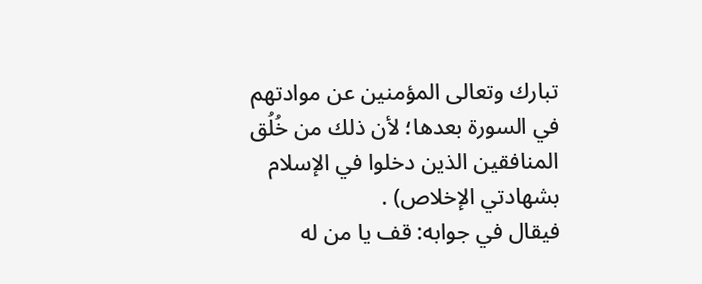تبارك وتعالى المؤمنين عن موادتهم في السورة بعدها؛ لأن ذلك من خُلُق المنافقين الذين دخلوا في الإسلام بشهادتي الإخلاص) .
فيقال في جوابه: قف يا من له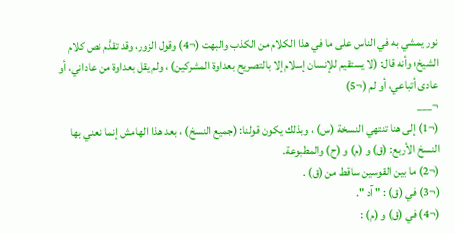نور يمشي به في الناس على ما في هذا الكلام من الكذب والبهت (¬4) وقول الزور، وقد تقدَّم نص كلام الشيخ؛ وأنه قال: (لا يستقيم للإنسان إسلام إلا بالتصريح بعداوة المشركين) ، ولم يقل بعداوة من عاداني، أو عادى أتباعي، أو لم (¬5)
¬___
(¬1) إلى هنا تنتهي النسخة (س) ، وبذلك يكون قولنا: (جميع النسخ) ، بعد هذا الهامش إنما نعني بها النسخ الأربع: (ق) و (م) و (ح) والمطبوعة.
(¬2) ما بين القوسين ساقط من (ق) .
(¬3) في (ق) : " آد ".
(¬4) في (ق) و (م) :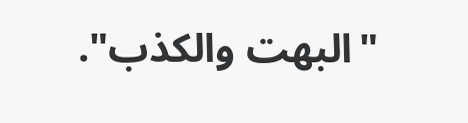"البهت والكذب".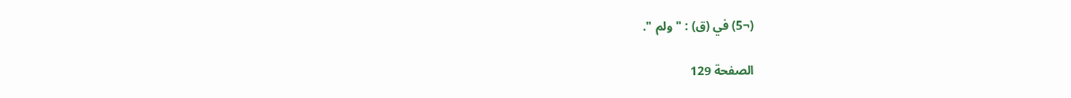(¬5) في (ق) : " ولم ".

الصفحة 129